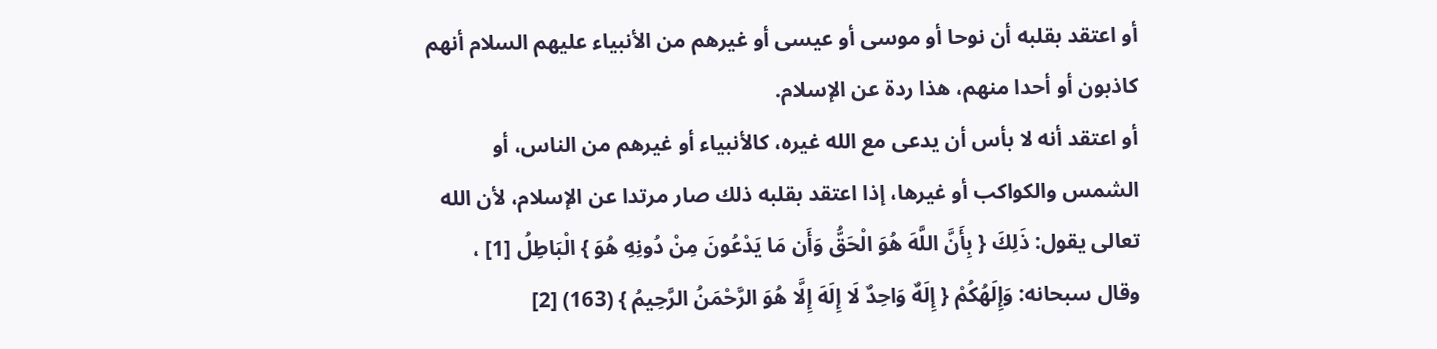أو اعتقد بقلبه أن نوحا أو موسى أو عيسى أو غيرهم من الأنبياء عليهم السلام أنهم كاذبون أو أحدا منهم، هذا ردة عن الإسلام.
أو اعتقد أنه لا بأس أن يدعى مع الله غيره، كالأنبياء أو غيرهم من الناس، أو الشمس والكواكب أو غيرها، إذا اعتقد بقلبه ذلك صار مرتدا عن الإسلام، لأن الله تعالى يقول: ذَلِكَ { بِأَنَّ اللَّهَ هُوَ الْحَقُّ وَأَن مَا يَدْعُونَ مِنْ دُونِهِ هُوَ } الْبَاطِلُ [1] ، وقال سبحانه: وَإِلَهُكُمْ { إِلَهٌ وَاحِدٌ لَا إِلَهَ إِلَّا هُوَ الرَّحْمَنُ الرَّحِيمُ } (163) [2]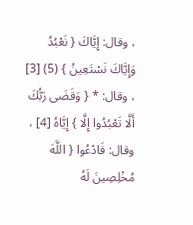، وقال: إِيَّاكَ { نَعْبُدُ وَإِيَّاكَ نَسْتَعِينُ } (5) [3] ، وقال: * { وَقَضَى رَبُّكَ أَلَّا تَعْبُدُوا إِلَّا } إِيَّاهُ [4] ، وقال: فَادْعُوا { اللَّهَ مُخْلِصِينَ لَهُ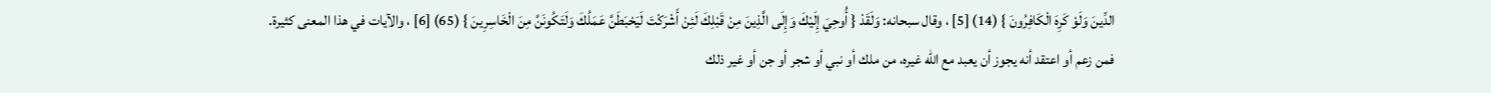الدِّينَ وَلَوْ كَرِهَ الْكَافِرُونَ } (14) [5] ، وقال سبحانه: وَلَقَدْ { أُوحِيَ إِلَيْكَ وَإِلَى الَّذِينَ مِنْ قَبْلِكَ لَئِنْ أَشْرَكْتَ لَيَحْبَطَنَّ عَمَلُكَ وَلَتَكُونَنَّ مِنَ الْخَاسِرِينَ } (65) [6] ، والآيات في هذا المعنى كثيرة.
فمن زعم أو اعتقد أنه يجوز أن يعبد مع الله غيره، من ملك أو نبي أو شجر أو جن أو غير ذلك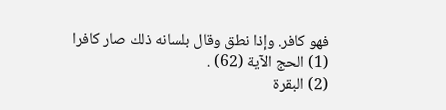فهو كافر. وإذا نطق وقال بلسانه ذلك صار كافرا
(1) الحج الآية (62) .
(2) البقرة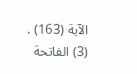الآية (163) .
(3) الفاتحة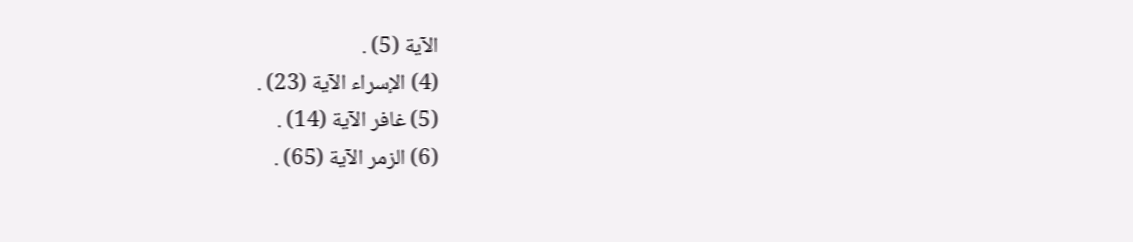الآية (5) .
(4) الإسراء الآية (23) .
(5) غافر الآية (14) .
(6) الزمر الآية (65) .